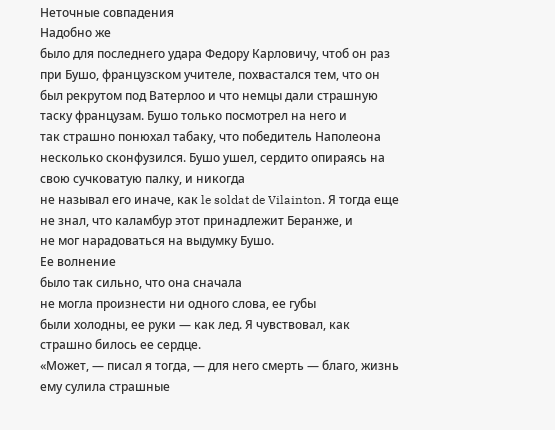Неточные совпадения
Надобно же
было для последнего удара Федору Карловичу, чтоб он раз при Бушо, французском учителе, похвастался тем, что он
был рекрутом под Ватерлоо и что немцы дали страшную таску французам. Бушо только посмотрел на него и
так страшно понюхал табаку, что победитель Наполеона несколько сконфузился. Бушо ушел, сердито опираясь на свою сучковатую палку, и никогда
не называл его иначе, как le soldat de Vilainton. Я тогда еще
не знал, что каламбур этот принадлежит Беранже, и
не мог нарадоваться на выдумку Бушо.
Ее волнение
было так сильно, что она сначала
не могла произнести ни одного слова, ее губы
были холодны, ее руки — как лед. Я чувствовал, как
страшно билось ее сердце.
«Может, — писал я тогда, — для него смерть — благо, жизнь ему сулила страшные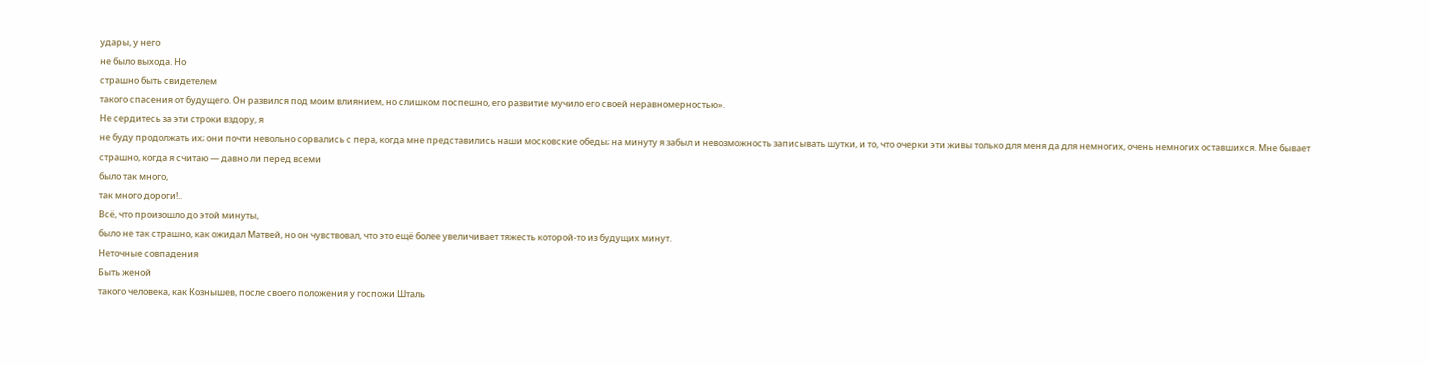удары, у него
не было выхода. Но
страшно быть свидетелем
такого спасения от будущего. Он развился под моим влиянием, но слишком поспешно, его развитие мучило его своей неравномерностью».
Не сердитесь за эти строки вздору, я
не буду продолжать их; они почти невольно сорвались с пера, когда мне представились наши московские обеды; на минуту я забыл и невозможность записывать шутки, и то, что очерки эти живы только для меня да для немногих, очень немногих оставшихся. Мне бывает
страшно, когда я считаю — давно ли перед всеми
было так много,
так много дороги!..
Всё, что произошло до этой минуты,
было не так страшно, как ожидал Матвей, но он чувствовал, что это ещё более увеличивает тяжесть которой-то из будущих минут.
Неточные совпадения
Быть женой
такого человека, как Кознышев, после своего положения у госпожи Шталь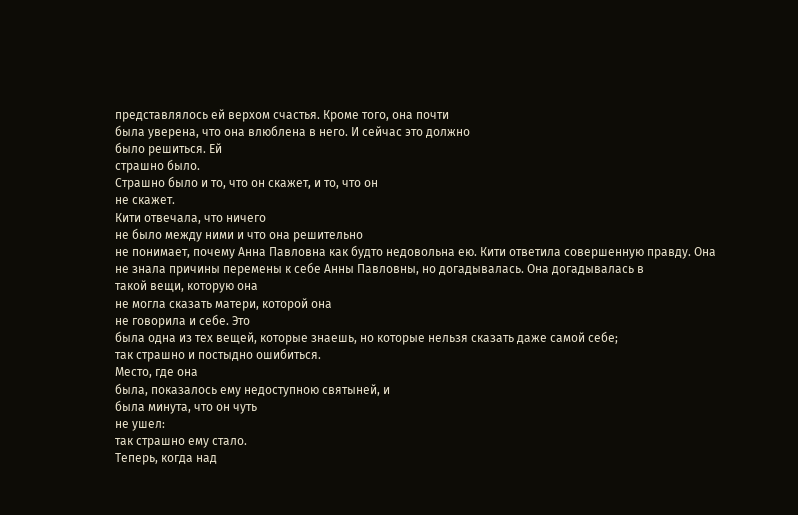представлялось ей верхом счастья. Кроме того, она почти
была уверена, что она влюблена в него. И сейчас это должно
было решиться. Ей
страшно было.
Страшно было и то, что он скажет, и то, что он
не скажет.
Кити отвечала, что ничего
не было между ними и что она решительно
не понимает, почему Анна Павловна как будто недовольна ею. Кити ответила совершенную правду. Она
не знала причины перемены к себе Анны Павловны, но догадывалась. Она догадывалась в
такой вещи, которую она
не могла сказать матери, которой она
не говорила и себе. Это
была одна из тех вещей, которые знаешь, но которые нельзя сказать даже самой себе;
так страшно и постыдно ошибиться.
Место, где она
была, показалось ему недоступною святыней, и
была минута, что он чуть
не ушел:
так страшно ему стало.
Теперь, когда над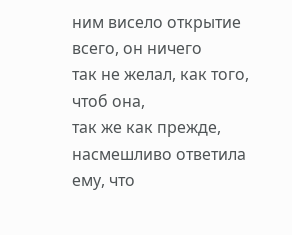ним висело открытие всего, он ничего
так не желал, как того, чтоб она,
так же как прежде, насмешливо ответила ему, что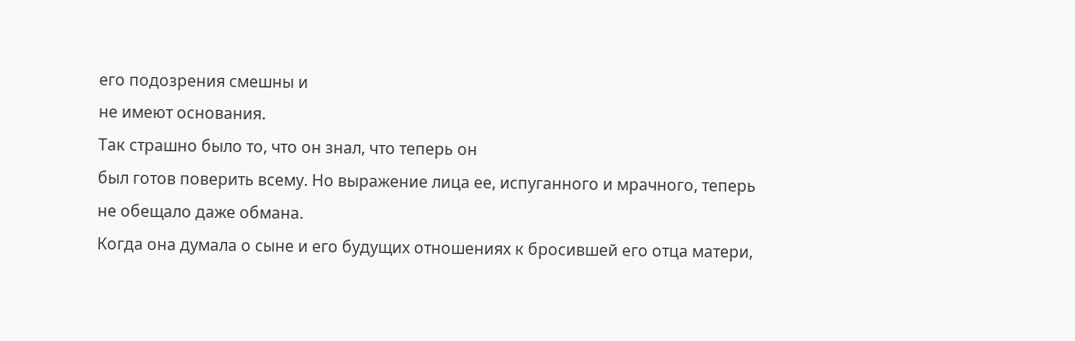его подозрения смешны и
не имеют основания.
Так страшно было то, что он знал, что теперь он
был готов поверить всему. Но выражение лица ее, испуганного и мрачного, теперь
не обещало даже обмана.
Когда она думала о сыне и его будущих отношениях к бросившей его отца матери,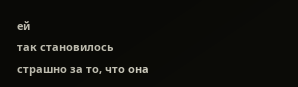ей
так становилось
страшно за то, что она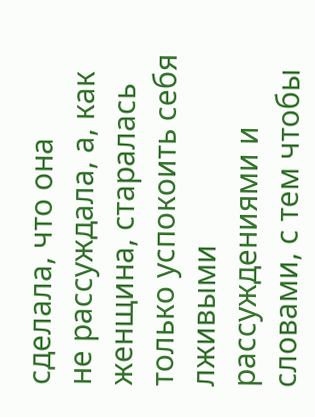сделала, что она
не рассуждала, а, как женщина, старалась только успокоить себя лживыми рассуждениями и словами, с тем чтобы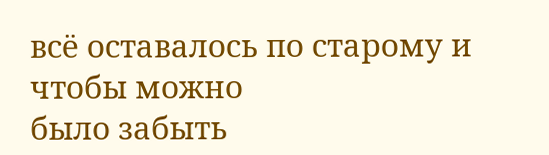всё оставалось по старому и чтобы можно
было забыть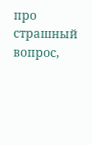про страшный вопрос,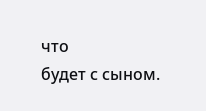что
будет с сыном.